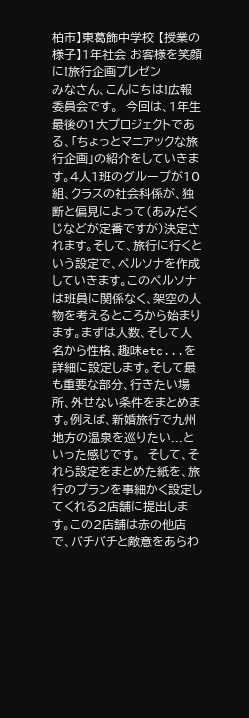柏市】東葛飾中学校 【授業の様子】1年社会 お客様を笑顔に!旅行企画プレゼン
みなさん、こんにちは!広報委員会です。  今回は、1年生最後の1大プロジェクトである、「ちょっとマニアックな旅行企画」の紹介をしていきます。4人1班のグループが10組、クラスの社会科係が、独断と偏見によって(あみだくじなどが定番ですが)決定されます。そして、旅行に行くという設定で、ペルソナを作成していきます。このペルソナは班員に関係なく、架空の人物を考えるところから始まります。まずは人数、そして人名から性格、趣味etc...を詳細に設定します。そして最も重要な部分、行きたい場所、外せない条件をまとめます。例えば、新婚旅行で九州地方の温泉を巡りたい...といった感じです。  そして、それら設定をまとめた紙を、旅行のプランを事細かく設定してくれる2店舗に提出します。この2店舗は赤の他店で、バチバチと敵意をあらわ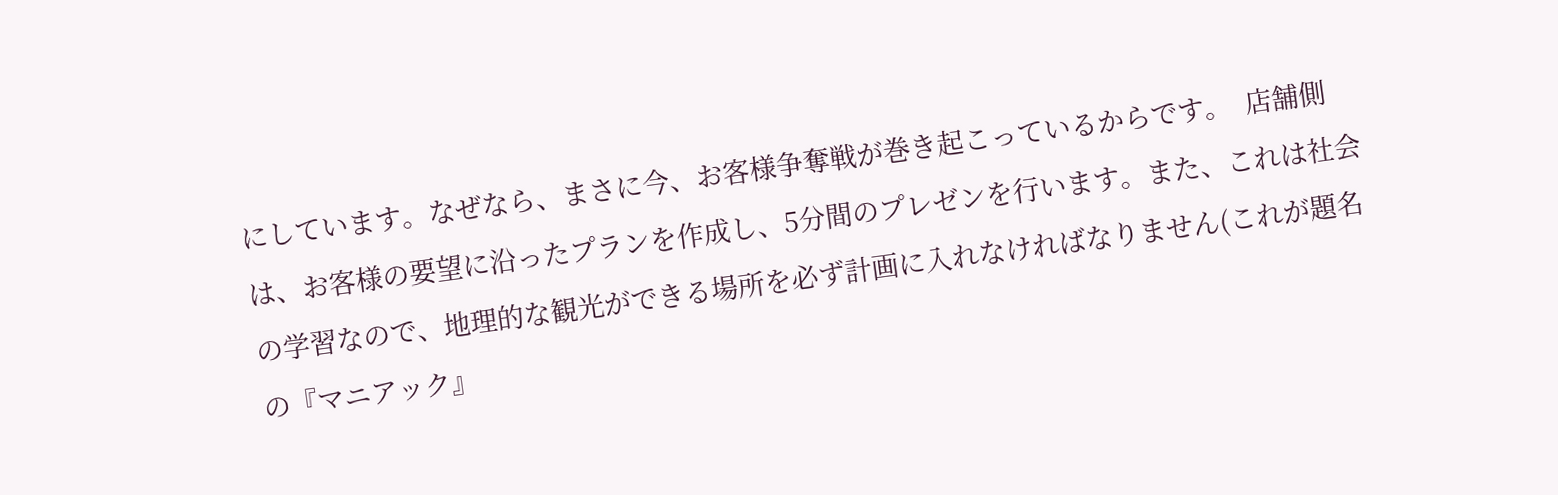にしています。なぜなら、まさに今、お客様争奪戦が巻き起こっているからです。  店舗側は、お客様の要望に沿ったプランを作成し、5分間のプレゼンを行います。また、これは社会の学習なので、地理的な観光ができる場所を必ず計画に入れなければなりません(これが題名の『マニアック』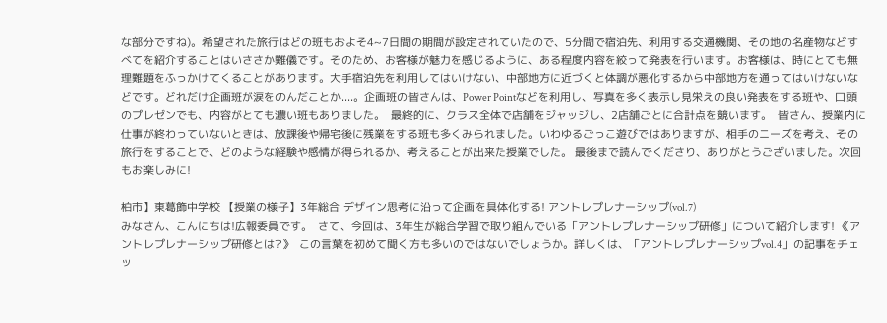な部分ですね)。希望された旅行はどの班もおよそ4~7日間の期間が設定されていたので、5分間で宿泊先、利用する交通機関、その地の名産物などすべてを紹介することはいささか難儀です。そのため、お客様が魅力を感じるように、ある程度内容を絞って発表を行います。お客様は、時にとても無理難題をふっかけてくることがあります。大手宿泊先を利用してはいけない、中部地方に近づくと体調が悪化するから中部地方を通ってはいけないなどです。どれだけ企画班が涙をのんだことか....。企画班の皆さんは、Power Pointなどを利用し、写真を多く表示し見栄えの良い発表をする班や、口頭のプレゼンでも、内容がとても濃い班もありました。  最終的に、クラス全体で店舗をジャッジし、2店舗ごとに合計点を競います。  皆さん、授業内に仕事が終わっていないときは、放課後や帰宅後に残業をする班も多くみられました。いわゆるごっこ遊びではありますが、相手のニーズを考え、その旅行をすることで、どのような経験や感情が得られるか、考えることが出来た授業でした。 最後まで読んでくださり、ありがとうございました。次回もお楽しみに!

柏市】東葛飾中学校 【授業の様子】3年総合 デザイン思考に沿って企画を具体化する! アントレプレナーシップ(vol.7)
みなさん、こんにちは!広報委員です。  さて、今回は、3年生が総合学習で取り組んでいる「アントレプレナーシップ研修」について紹介します! 《アントレプレナーシップ研修とは?》  この言葉を初めて聞く方も多いのではないでしょうか。詳しくは、「アントレプレナーシップvol.4」の記事をチェッ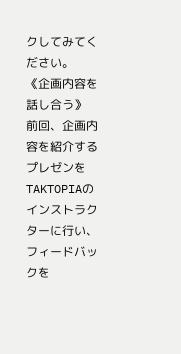クしてみてください。 《企画内容を話し合う》  前回、企画内容を紹介するプレゼンをTAKTOPIAのインストラクターに行い、フィードバックを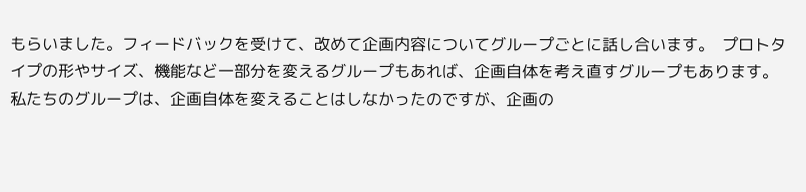もらいました。フィードバックを受けて、改めて企画内容についてグループごとに話し合います。  プロトタイプの形やサイズ、機能など一部分を変えるグループもあれば、企画自体を考え直すグループもあります。  私たちのグループは、企画自体を変えることはしなかったのですが、企画の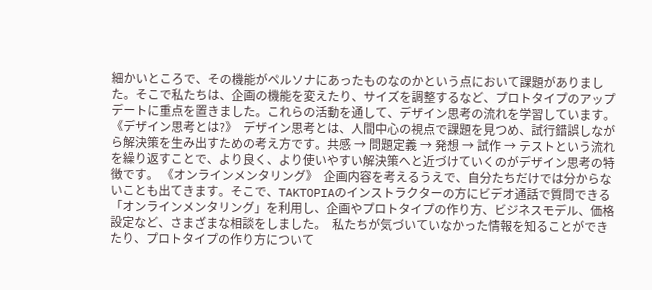細かいところで、その機能がペルソナにあったものなのかという点において課題がありました。そこで私たちは、企画の機能を変えたり、サイズを調整するなど、プロトタイプのアップデートに重点を置きました。これらの活動を通して、デザイン思考の流れを学習しています。 《デザイン思考とは?》  デザイン思考とは、人間中心の視点で課題を見つめ、試行錯誤しながら解決策を生み出すための考え方です。共感 → 問題定義 → 発想 → 試作 → テストという流れを繰り返すことで、より良く、より使いやすい解決策へと近づけていくのがデザイン思考の特徴です。 《オンラインメンタリング》  企画内容を考えるうえで、自分たちだけでは分からないことも出てきます。そこで、TAKTOPIAのインストラクターの方にビデオ通話で質問できる「オンラインメンタリング」を利用し、企画やプロトタイプの作り方、ビジネスモデル、価格設定など、さまざまな相談をしました。  私たちが気づいていなかった情報を知ることができたり、プロトタイプの作り方について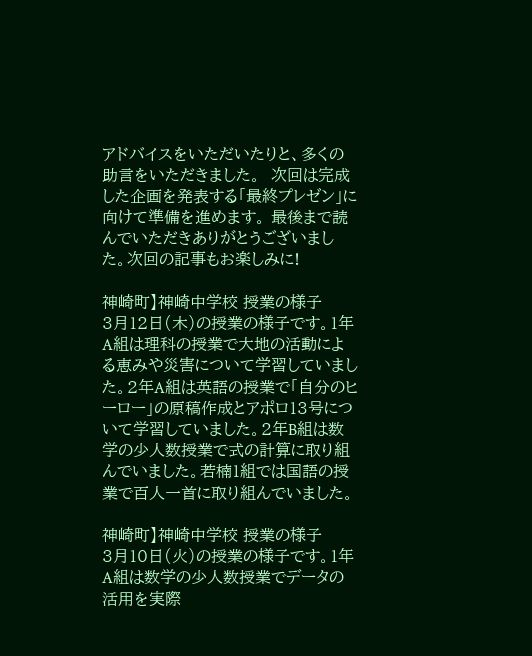アドバイスをいただいたりと、多くの助言をいただきました。  次回は完成した企画を発表する「最終プレゼン」に向けて準備を進めます。 最後まで読んでいただきありがとうございました。次回の記事もお楽しみに!

神崎町】神崎中学校 授業の様子
3月12日(木)の授業の様子です。1年A組は理科の授業で大地の活動による恵みや災害について学習していました。2年A組は英語の授業で「自分のヒーロー」の原稿作成とアポロ13号について学習していました。2年B組は数学の少人数授業で式の計算に取り組んでいました。若楠1組では国語の授業で百人一首に取り組んでいました。

神崎町】神崎中学校 授業の様子
3月10日(火)の授業の様子です。1年A組は数学の少人数授業でデータの活用を実際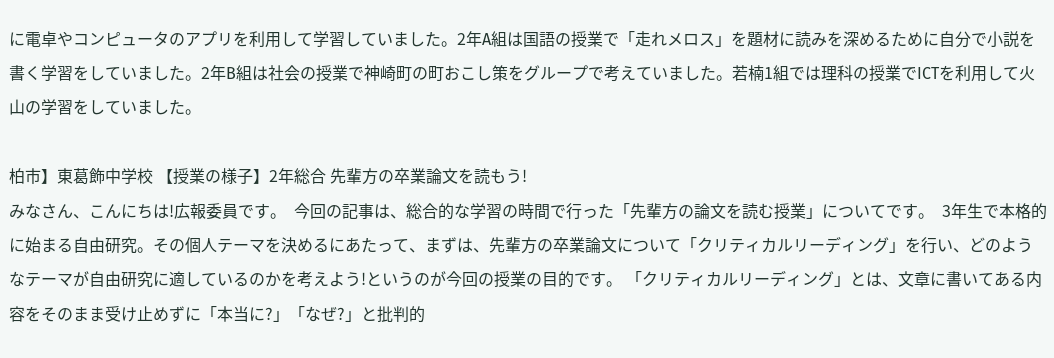に電卓やコンピュータのアプリを利用して学習していました。2年A組は国語の授業で「走れメロス」を題材に読みを深めるために自分で小説を書く学習をしていました。2年B組は社会の授業で神崎町の町おこし策をグループで考えていました。若楠1組では理科の授業でICTを利用して火山の学習をしていました。

柏市】東葛飾中学校 【授業の様子】2年総合 先輩方の卒業論文を読もう!
みなさん、こんにちは!広報委員です。  今回の記事は、総合的な学習の時間で行った「先輩方の論文を読む授業」についてです。  3年生で本格的に始まる自由研究。その個人テーマを決めるにあたって、まずは、先輩方の卒業論文について「クリティカルリーディング」を行い、どのようなテーマが自由研究に適しているのかを考えよう!というのが今回の授業の目的です。 「クリティカルリーディング」とは、文章に書いてある内容をそのまま受け止めずに「本当に?」「なぜ?」と批判的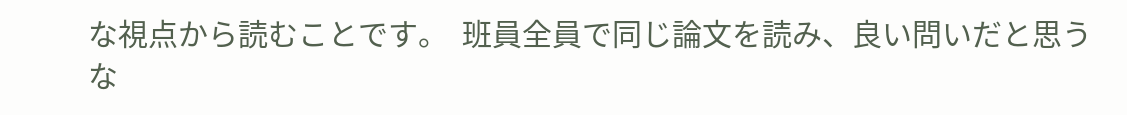な視点から読むことです。  班員全員で同じ論文を読み、良い問いだと思うな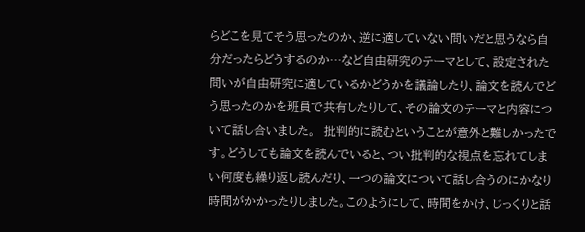らどこを見てそう思ったのか、逆に適していない問いだと思うなら自分だったらどうするのか…など自由研究のテーマとして、設定された問いが自由研究に適しているかどうかを議論したり、論文を読んでどう思ったのかを班員で共有したりして、その論文のテーマと内容について話し合いました。  批判的に読むということが意外と難しかったです。どうしても論文を読んでいると、つい批判的な視点を忘れてしまい何度も繰り返し読んだり、一つの論文について話し合うのにかなり時間がかかったりしました。このようにして、時間をかけ、じっくりと話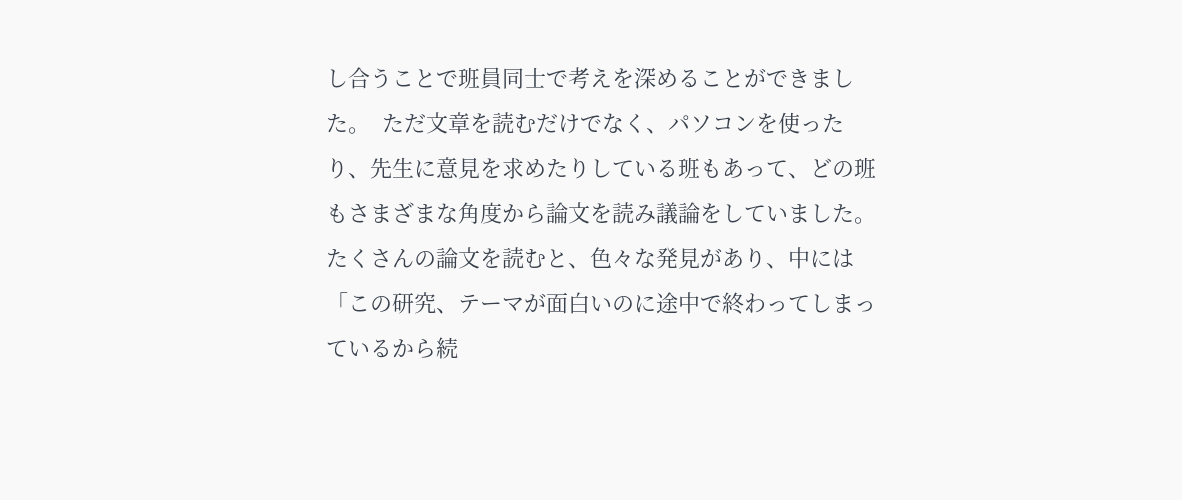し合うことで班員同士で考えを深めることができました。  ただ文章を読むだけでなく、パソコンを使ったり、先生に意見を求めたりしている班もあって、どの班もさまざまな角度から論文を読み議論をしていました。  たくさんの論文を読むと、色々な発見があり、中には「この研究、テーマが面白いのに途中で終わってしまっているから続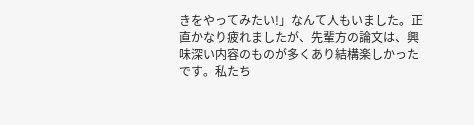きをやってみたい!」なんて人もいました。正直かなり疲れましたが、先輩方の論文は、興味深い内容のものが多くあり結構楽しかったです。私たち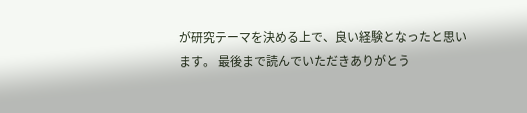が研究テーマを決める上で、良い経験となったと思います。 最後まで読んでいただきありがとう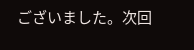ございました。次回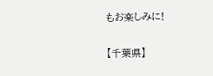もお楽しみに!

【千葉県】